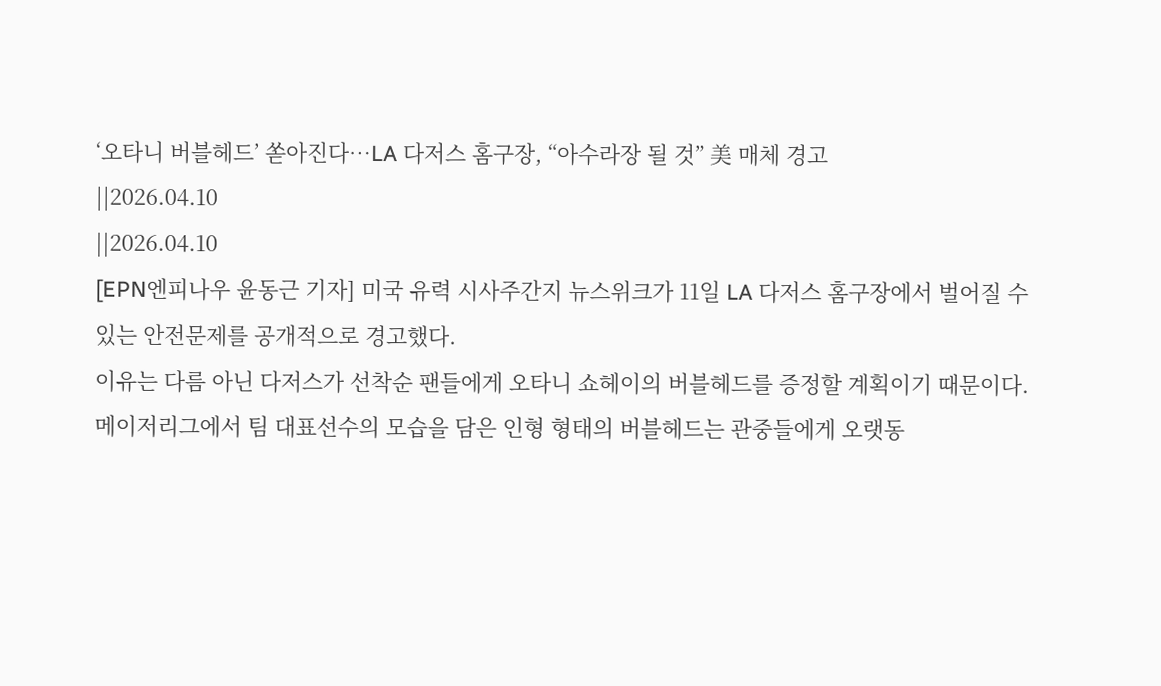‘오타니 버블헤드’ 쏟아진다…LA 다저스 홈구장, “아수라장 될 것” 美 매체 경고
||2026.04.10
||2026.04.10
[EPN엔피나우 윤동근 기자] 미국 유력 시사주간지 뉴스위크가 11일 LA 다저스 홈구장에서 벌어질 수 있는 안전문제를 공개적으로 경고했다.
이유는 다름 아닌 다저스가 선착순 팬들에게 오타니 쇼헤이의 버블헤드를 증정할 계획이기 때문이다.
메이저리그에서 팀 대표선수의 모습을 담은 인형 형태의 버블헤드는 관중들에게 오랫동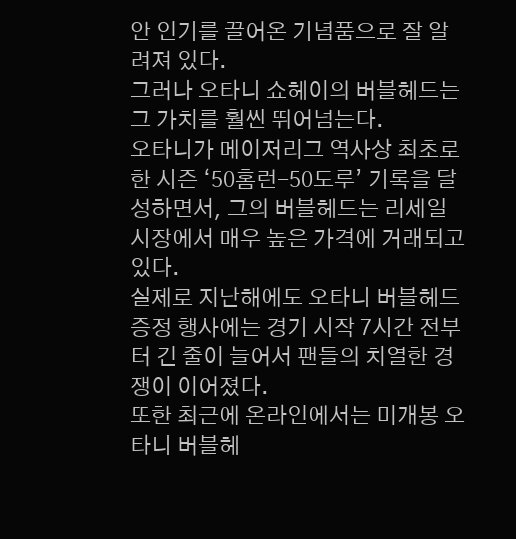안 인기를 끌어온 기념품으로 잘 알려져 있다.
그러나 오타니 쇼헤이의 버블헤드는 그 가치를 훨씬 뛰어넘는다.
오타니가 메이저리그 역사상 최초로 한 시즌 ‘50홈런-50도루’ 기록을 달성하면서, 그의 버블헤드는 리세일 시장에서 매우 높은 가격에 거래되고 있다.
실제로 지난해에도 오타니 버블헤드 증정 행사에는 경기 시작 7시간 전부터 긴 줄이 늘어서 팬들의 치열한 경쟁이 이어졌다.
또한 최근에 온라인에서는 미개봉 오타니 버블헤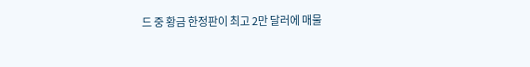드 중 황금 한정판이 최고 2만 달러에 매물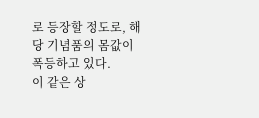로 등장할 정도로, 해당 기념품의 몸값이 폭등하고 있다.
이 같은 상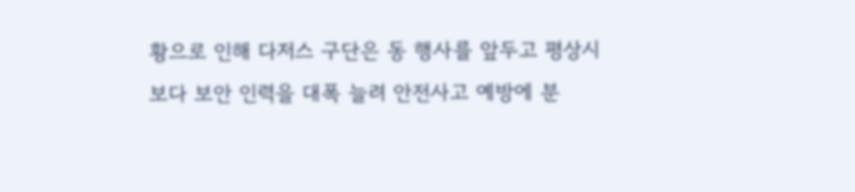황으로 인해 다저스 구단은 동 행사를 앞두고 평상시보다 보안 인력을 대폭 늘려 안전사고 예방에 분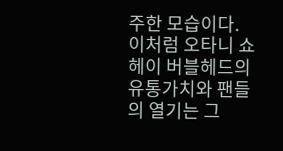주한 모습이다.
이처럼 오타니 쇼헤이 버블헤드의 유통가치와 팬들의 열기는 그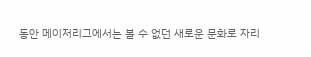동안 메이저리그에서는 볼 수 없던 새로운 문화로 자리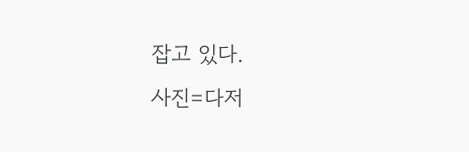잡고 있다.
사진=다저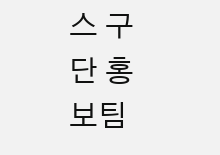스 구단 홍보팀